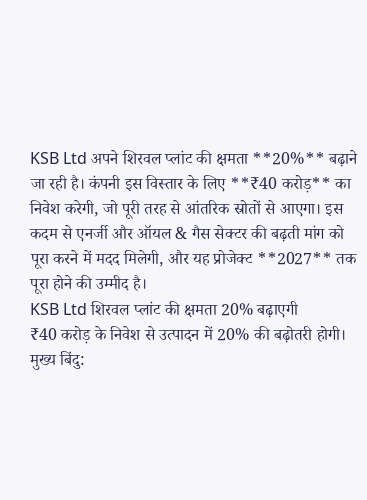KSB Ltd अपने शिरवल प्लांट की क्षमता **20%** बढ़ाने जा रही है। कंपनी इस विस्तार के लिए **₹40 करोड़** का निवेश करेगी, जो पूरी तरह से आंतरिक स्रोतों से आएगा। इस कदम से एनर्जी और ऑयल & गैस सेक्टर की बढ़ती मांग को पूरा करने में मदद मिलेगी, और यह प्रोजेक्ट **2027** तक पूरा होने की उम्मीद है।
KSB Ltd शिरवल प्लांट की क्षमता 20% बढ़ाएगी
₹40 करोड़ के निवेश से उत्पादन में 20% की बढ़ोतरी होगी।
मुख्य बिंदु: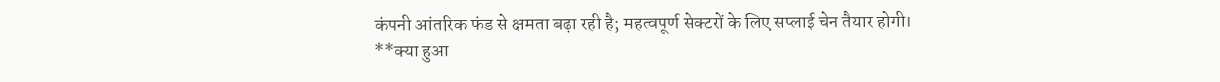कंपनी आंतरिक फंड से क्षमता बढ़ा रही है; महत्वपूर्ण सेक्टरों के लिए सप्लाई चेन तैयार होगी।
**क्या हुआ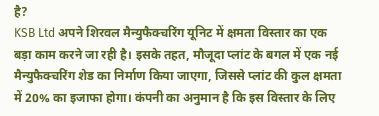है?
KSB Ltd अपने शिरवल मैन्युफैक्चरिंग यूनिट में क्षमता विस्तार का एक बड़ा काम करने जा रही है। इसके तहत, मौजूदा प्लांट के बगल में एक नई मैन्युफैक्चरिंग शेड का निर्माण किया जाएगा, जिससे प्लांट की कुल क्षमता में 20% का इजाफा होगा। कंपनी का अनुमान है कि इस विस्तार के लिए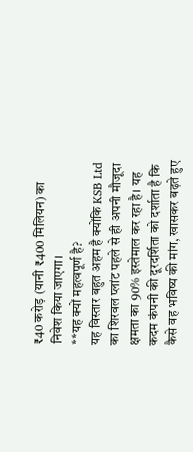₹40 करोड़ (यानी ₹400 मिलियन) का निवेश किया जाएगा।
**यह क्यों महत्वपूर्ण है?
यह विस्तार बहुत अहम है क्योंकि KSB Ltd का शिरवल प्लांट पहले से ही अपनी मौजूदा क्षमता का 90% इस्तेमाल कर रहा है। यह कदम कंपनी की दूरदर्शिता को दर्शाता है कि कैसे वह भविष्य की मांग, खासकर बढ़ते हुए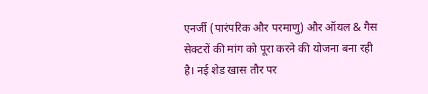एनर्जी (पारंपरिक और परमाणु) और ऑयल & गैस सेक्टरों की मांग को पूरा करने की योजना बना रही है। नई शेड खास तौर पर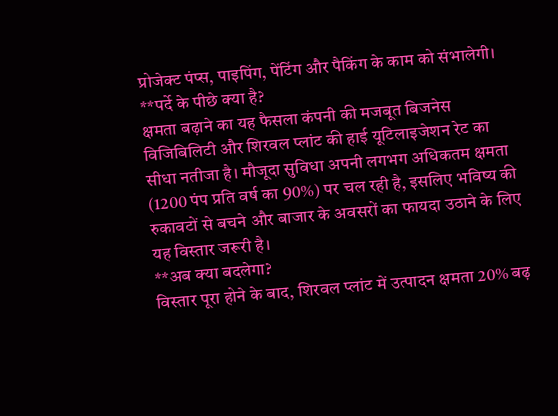प्रोजेक्ट पंप्स, पाइपिंग, पेंटिंग और पैकिंग के काम को संभालेगी।
**पर्दे के पीछे क्या है?
क्षमता बढ़ाने का यह फैसला कंपनी की मजबूत बिजनेस विजिबिलिटी और शिरवल प्लांट की हाई यूटिलाइजेशन रेट का सीधा नतीजा है। मौजूदा सुविधा अपनी लगभग अधिकतम क्षमता (1200 पंप प्रति वर्ष का 90%) पर चल रही है, इसलिए भविष्य की रुकावटों से बचने और बाजार के अवसरों का फायदा उठाने के लिए यह विस्तार जरूरी है।
**अब क्या बदलेगा?
विस्तार पूरा होने के बाद, शिरवल प्लांट में उत्पादन क्षमता 20% बढ़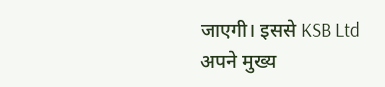जाएगी। इससे KSB Ltd अपने मुख्य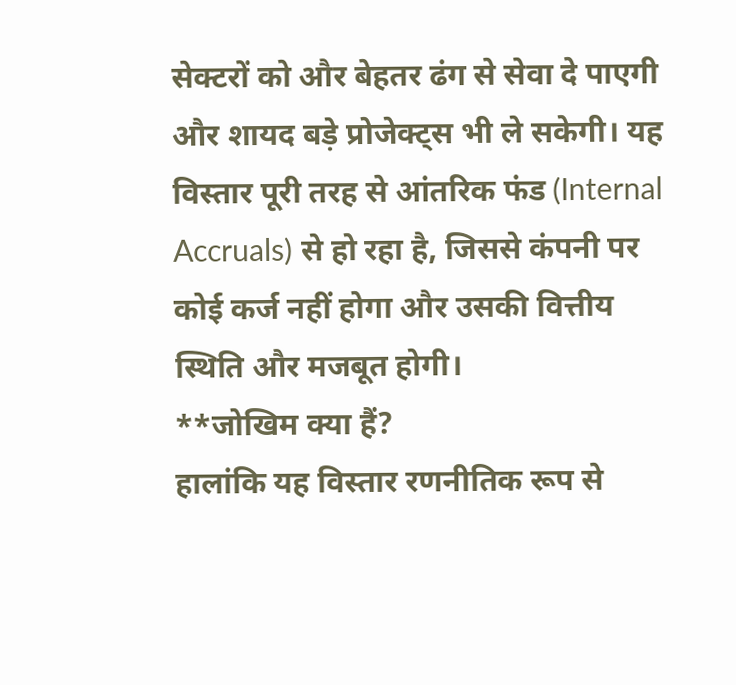सेक्टरों को और बेहतर ढंग से सेवा दे पाएगी और शायद बड़े प्रोजेक्ट्स भी ले सकेगी। यह विस्तार पूरी तरह से आंतरिक फंड (Internal Accruals) से हो रहा है, जिससे कंपनी पर कोई कर्ज नहीं होगा और उसकी वित्तीय स्थिति और मजबूत होगी।
**जोखिम क्या हैं?
हालांकि यह विस्तार रणनीतिक रूप से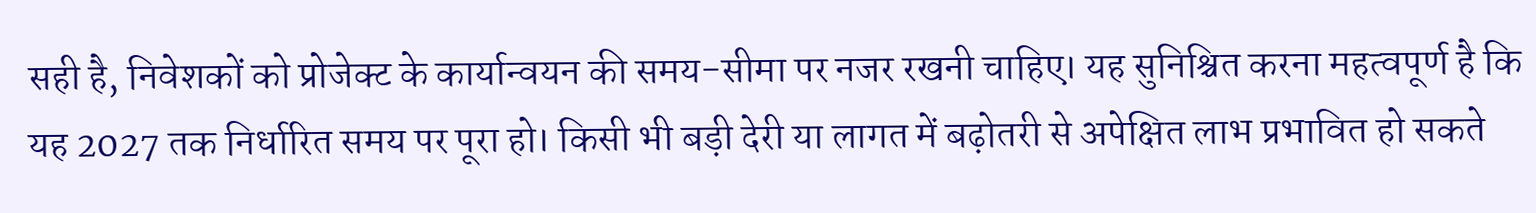सही है, निवेशकों को प्रोजेक्ट के कार्यान्वयन की समय-सीमा पर नजर रखनी चाहिए। यह सुनिश्चित करना महत्वपूर्ण है कि यह 2027 तक निर्धारित समय पर पूरा हो। किसी भी बड़ी देरी या लागत में बढ़ोतरी से अपेक्षित लाभ प्रभावित हो सकते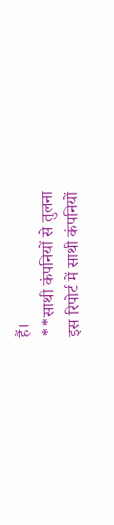हैं।
**साथी कंपनियों से तुलना
इस रिपोर्ट में साथी कंपनियों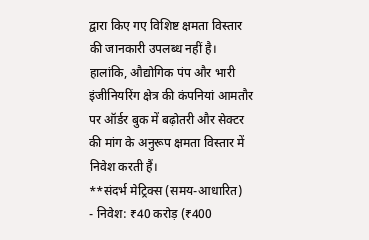द्वारा किए गए विशिष्ट क्षमता विस्तार की जानकारी उपलब्ध नहीं है। हालांकि, औद्योगिक पंप और भारी इंजीनियरिंग क्षेत्र की कंपनियां आमतौर पर ऑर्डर बुक में बढ़ोतरी और सेक्टर की मांग के अनुरूप क्षमता विस्तार में निवेश करती हैं।
**संदर्भ मेट्रिक्स (समय-आधारित)
- निवेश: ₹40 करोड़ (₹400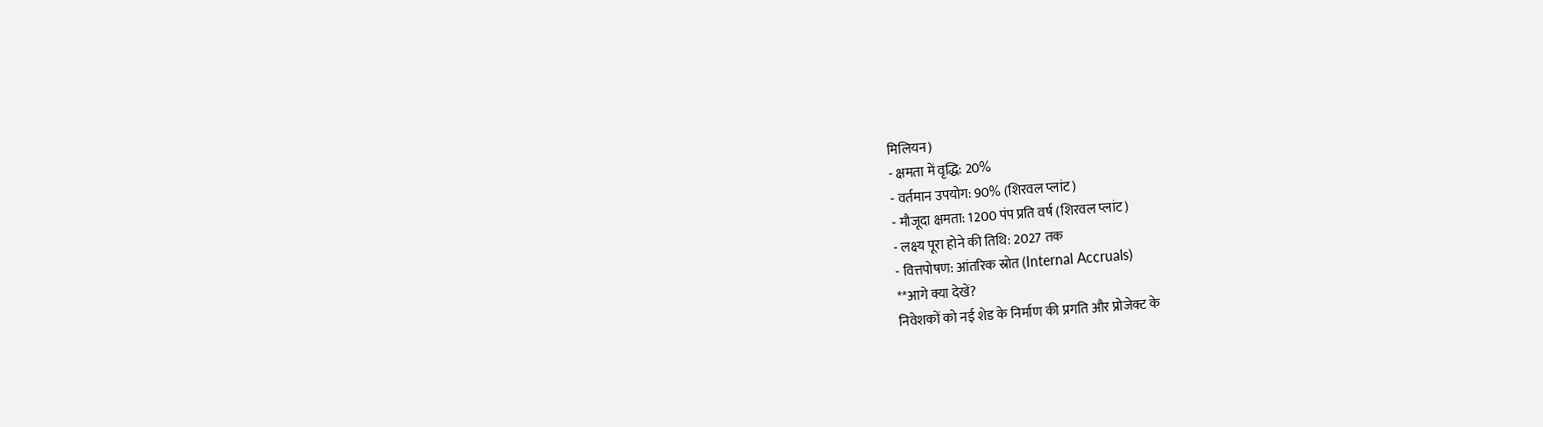मिलियन)
- क्षमता में वृद्धि: 20%
- वर्तमान उपयोग: 90% (शिरवल प्लांट)
- मौजूदा क्षमता: 1200 पंप प्रति वर्ष (शिरवल प्लांट)
- लक्ष्य पूरा होने की तिथि: 2027 तक
- वित्तपोषण: आंतरिक स्रोत (Internal Accruals)
**आगे क्या देखें?
निवेशकों को नई शेड के निर्माण की प्रगति और प्रोजेक्ट के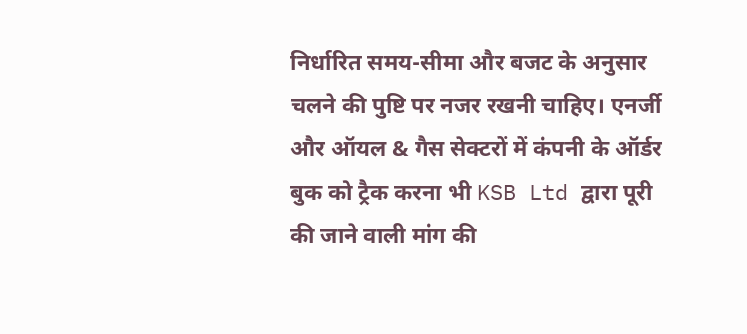निर्धारित समय-सीमा और बजट के अनुसार चलने की पुष्टि पर नजर रखनी चाहिए। एनर्जी और ऑयल & गैस सेक्टरों में कंपनी के ऑर्डर बुक को ट्रैक करना भी KSB Ltd द्वारा पूरी की जाने वाली मांग की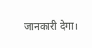जानकारी देगा।